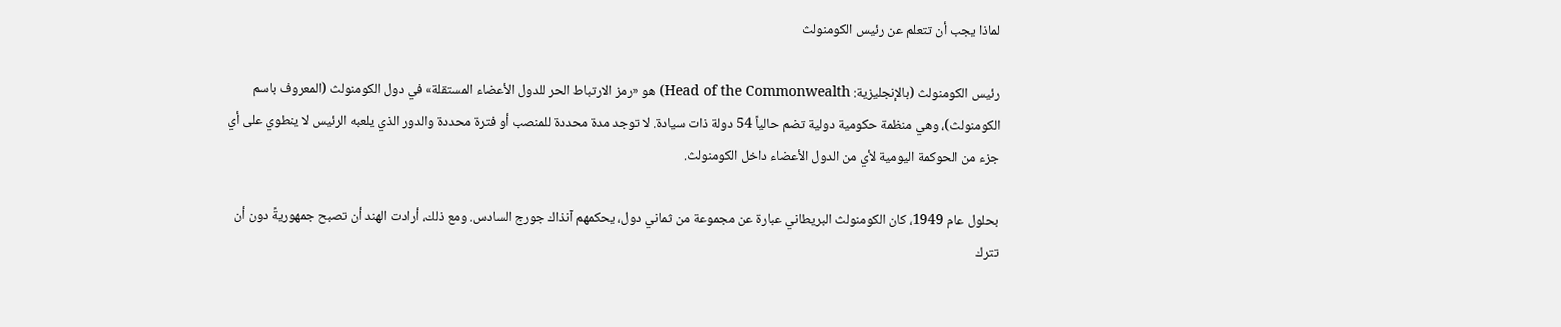لماذا يجب أن تتعلم عن رئيس الكومنولث

رئيس الكومنولث (بالإنجليزية: Head of the Commonwealth) هو «رمز الارتباط الحر للدول الأعضاء المستقلة» في دول الكومنولث (المعروف باسم الكومنولث)، وهي منظمة حكومية دولية تضم حالياً 54 دولة ذات سيادة. لا توجد مدة محددة للمنصب أو فترة محددة والدور الذي يلعبه الرئيس لا ينطوي على أي جزء من الحوكمة اليومية لأي من الدول الأعضاء داخل الكومنولث.

بحلول عام 1949، كان الكومنولث البريطاني عبارة عن مجموعة من ثماني دول، يحكمهم آنذاك جورج السادس. ومع ذلك، أرادت الهند أن تصبح جمهوريةً دون أن تترك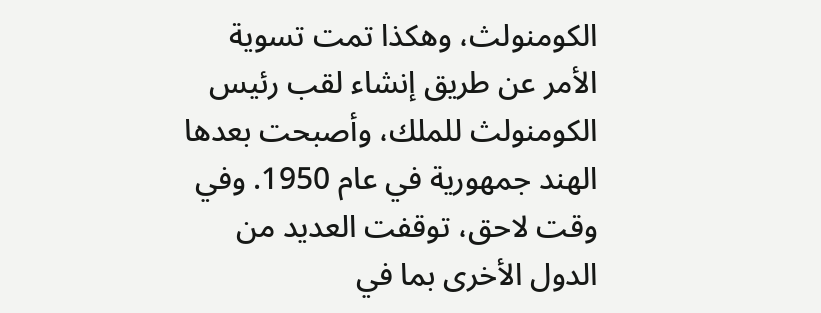الكومنولث، وهكذا تمت تسوية الأمر عن طريق إنشاء لقب رئيس الكومنولث للملك، وأصبحت بعدها الهند جمهورية في عام 1950. وفي وقت لاحق، توقفت العديد من الدول الأخرى بما في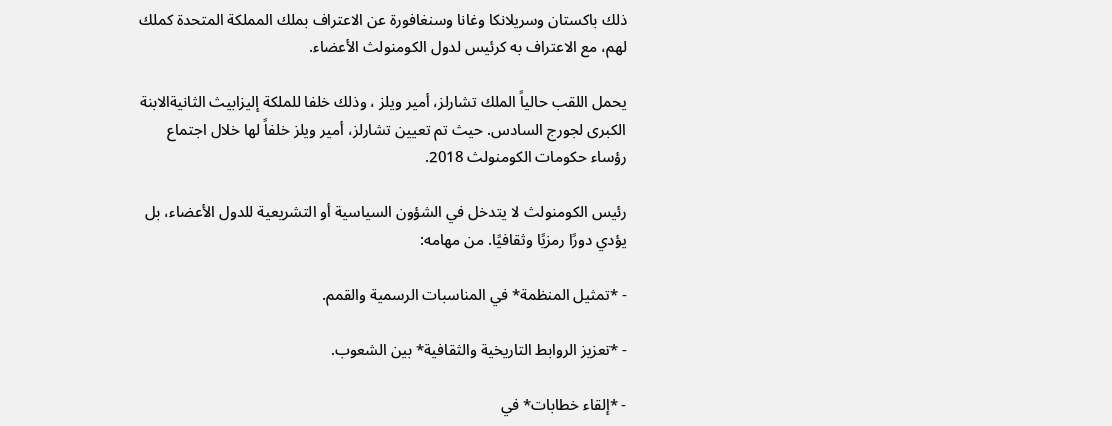ذلك باكستان وسريلانكا وغانا وسنغافورة عن الاعتراف بملك المملكة المتحدة كملك لهم، مع الاعتراف به كرئيس لدول الكومنولث الأعضاء.

يحمل اللقب حالياً الملك تشارلز، أمير ويلز ، وذلك خلفا للملكة إليزابيث الثانيةالابنة الكبرى لجورج السادس. حيث تم تعيين تشارلز، أمير ويلز خلفاً لها خلال اجتماع رؤساء حكومات الكومنولث 2018.

رئيس الكومنولث لا يتدخل في الشؤون السياسية أو التشريعية للدول الأعضاء، بل يؤدي دورًا رمزيًا وثقافيًا. من مهامه:

- *تمثيل المنظمة* في المناسبات الرسمية والقمم.

- *تعزيز الروابط التاريخية والثقافية* بين الشعوب.

- *إلقاء خطابات* في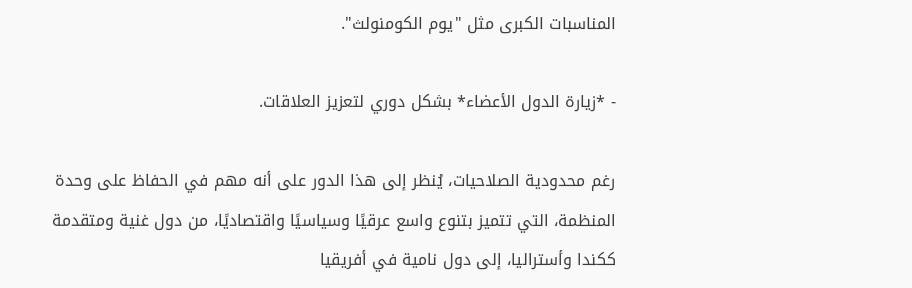المناسبات الكبرى مثل "يوم الكومنولث".

- *زيارة الدول الأعضاء* بشكل دوري لتعزيز العلاقات.

رغم محدودية الصلاحيات، يُنظر إلى هذا الدور على أنه مهم في الحفاظ على وحدة المنظمة، التي تتميز بتنوع واسع عرقيًا وسياسيًا واقتصاديًا، من دول غنية ومتقدمة ككندا وأستراليا، إلى دول نامية في أفريقيا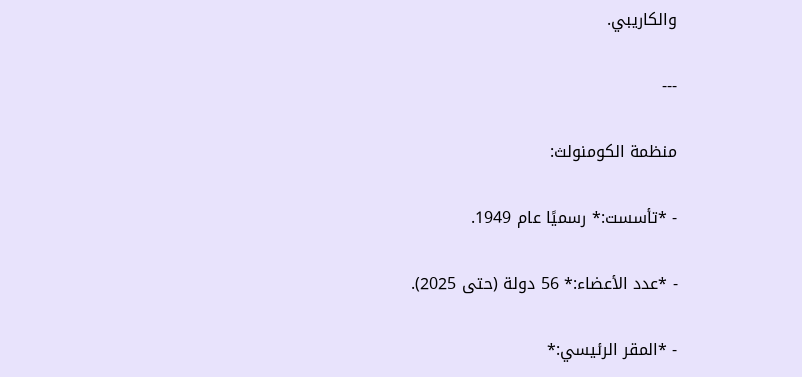والكاريبي.

---

منظمة الكومنولث:

- *تأسست:* رسميًا عام 1949.

- *عدد الأعضاء:* 56 دولة (حتى 2025).

- *المقر الرئيسي:*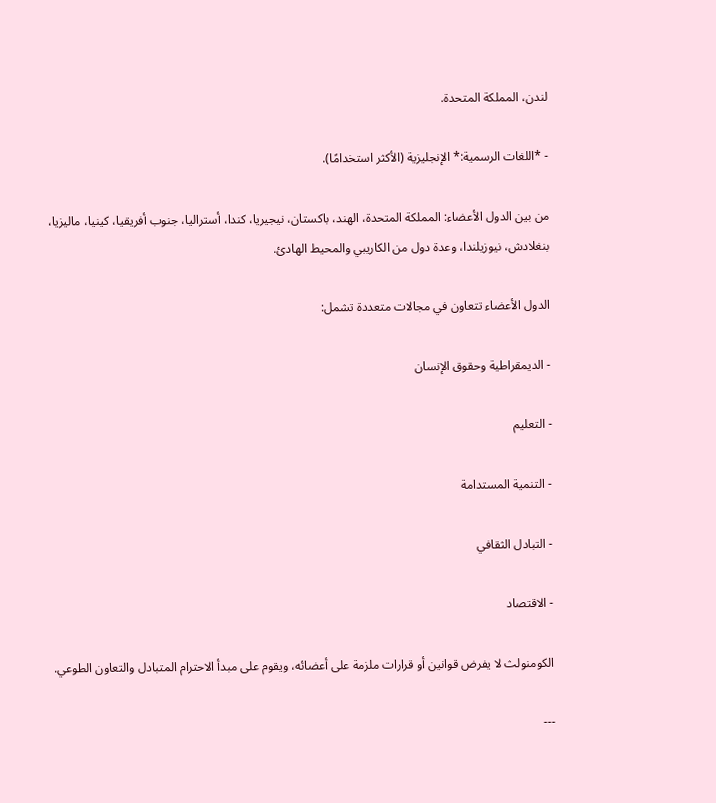لندن، المملكة المتحدة.

- *اللغات الرسمية:* الإنجليزية (الأكثر استخدامًا).

من بين الدول الأعضاء: المملكة المتحدة، الهند، باكستان، نيجيريا، كندا، أستراليا، جنوب أفريقيا، كينيا، ماليزيا، بنغلادش، نيوزيلندا، وعدة دول من الكاريبي والمحيط الهادئ.

الدول الأعضاء تتعاون في مجالات متعددة تشمل:

- الديمقراطية وحقوق الإنسان

- التعليم

- التنمية المستدامة

- التبادل الثقافي

- الاقتصاد

الكومنولث لا يفرض قوانين أو قرارات ملزمة على أعضائه، ويقوم على مبدأ الاحترام المتبادل والتعاون الطوعي.

---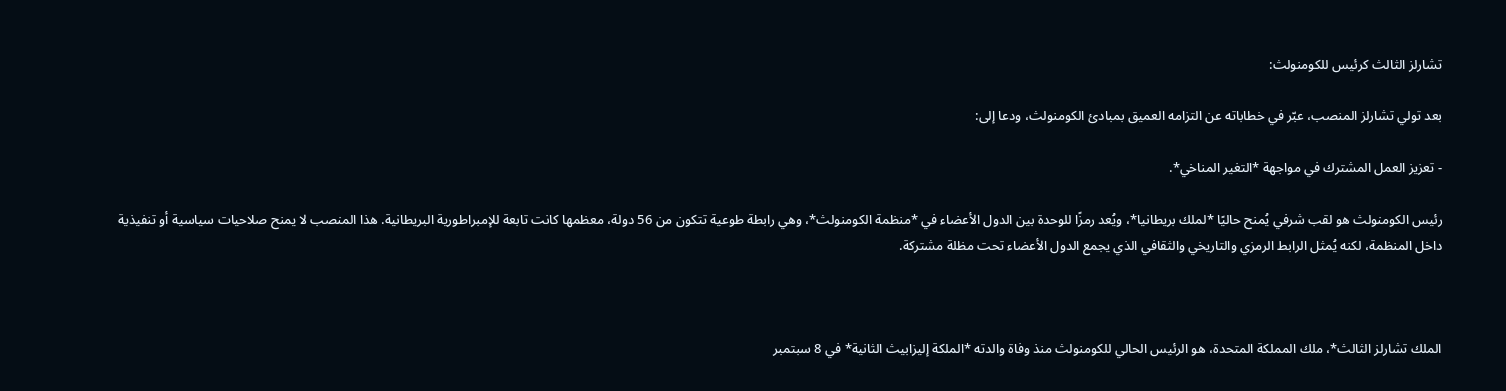تشارلز الثالث كرئيس للكومنولث:

بعد تولي تشارلز المنصب، عبّر في خطاباته عن التزامه العميق بمبادئ الكومنولث، ودعا إلى:

- تعزيز العمل المشترك في مواجهة *التغير المناخي*.

رئيس الكومنولث هو لقب شرفي يُمنح حاليًا *لملك بريطانيا*، ويُعد رمزًا للوحدة بين الدول الأعضاء في *منظمة الكومنولث*، وهي رابطة طوعية تتكون من 56 دولة، معظمها كانت تابعة للإمبراطورية البريطانية. هذا المنصب لا يمنح صلاحيات سياسية أو تنفيذية داخل المنظمة، لكنه يُمثل الرابط الرمزي والتاريخي والثقافي الذي يجمع الدول الأعضاء تحت مظلة مشتركة.



الملك تشارلز الثالث*، ملك المملكة المتحدة، هو الرئيس الحالي للكومنولث منذ وفاة والدته *الملكة إليزابيث الثانية* في 8 سبتمبر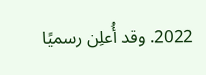2022. وقد أُعلِن رسميًا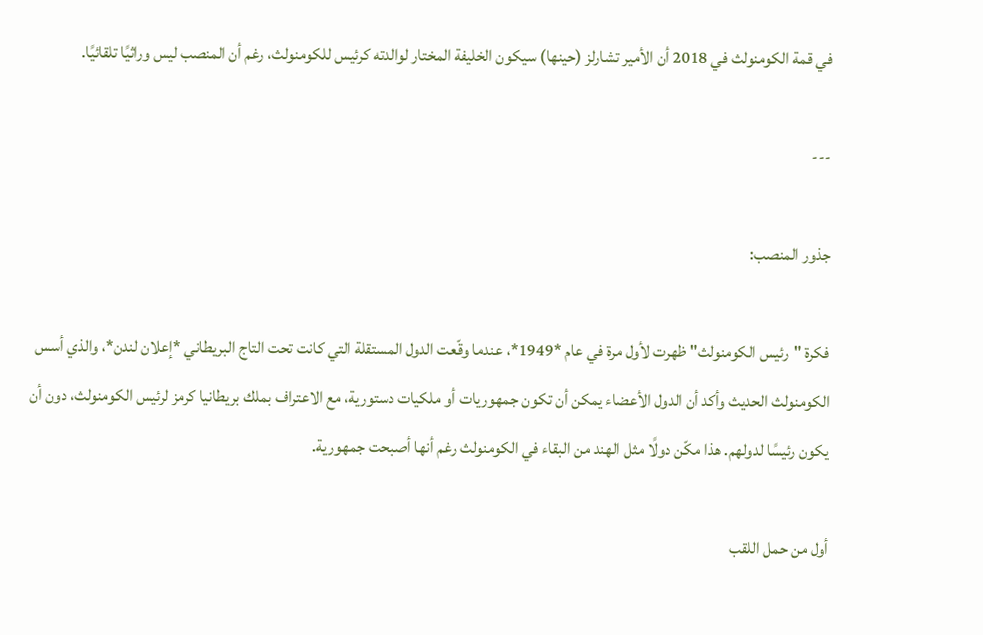في قمة الكومنولث في 2018 أن الأمير تشارلز (حينها) سيكون الخليفة المختار لوالدته كرئيس للكومنولث، رغم أن المنصب ليس وراثيًا تلقائيًا.

---

جذور المنصب:

فكرة "رئيس الكومنولث" ظهرت لأول مرة في عام *1949*، عندما وقّعت الدول المستقلة التي كانت تحت التاج البريطاني *إعلان لندن*، والذي أسس الكومنولث الحديث وأكد أن الدول الأعضاء يمكن أن تكون جمهوريات أو ملكيات دستورية، مع الاعتراف بملك بريطانيا كرمز لرئيس الكومنولث، دون أن يكون رئيسًا لدولهم. هذا مكّن دولًا مثل الهند من البقاء في الكومنولث رغم أنها أصبحت جمهورية.

أول من حمل اللقب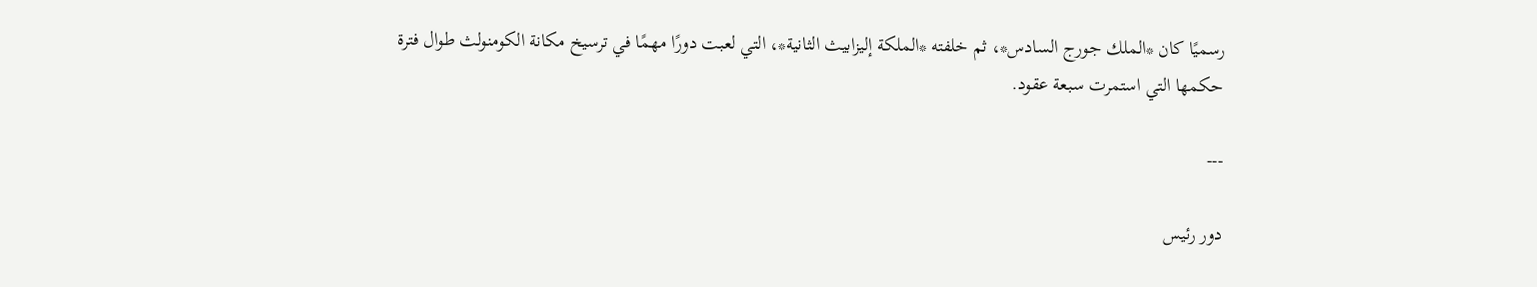رسميًا كان *الملك جورج السادس*، ثم خلفته *الملكة إليزابيث الثانية*، التي لعبت دورًا مهمًا في ترسيخ مكانة الكومنولث طوال فترة حكمها التي استمرت سبعة عقود.

---

دور رئيس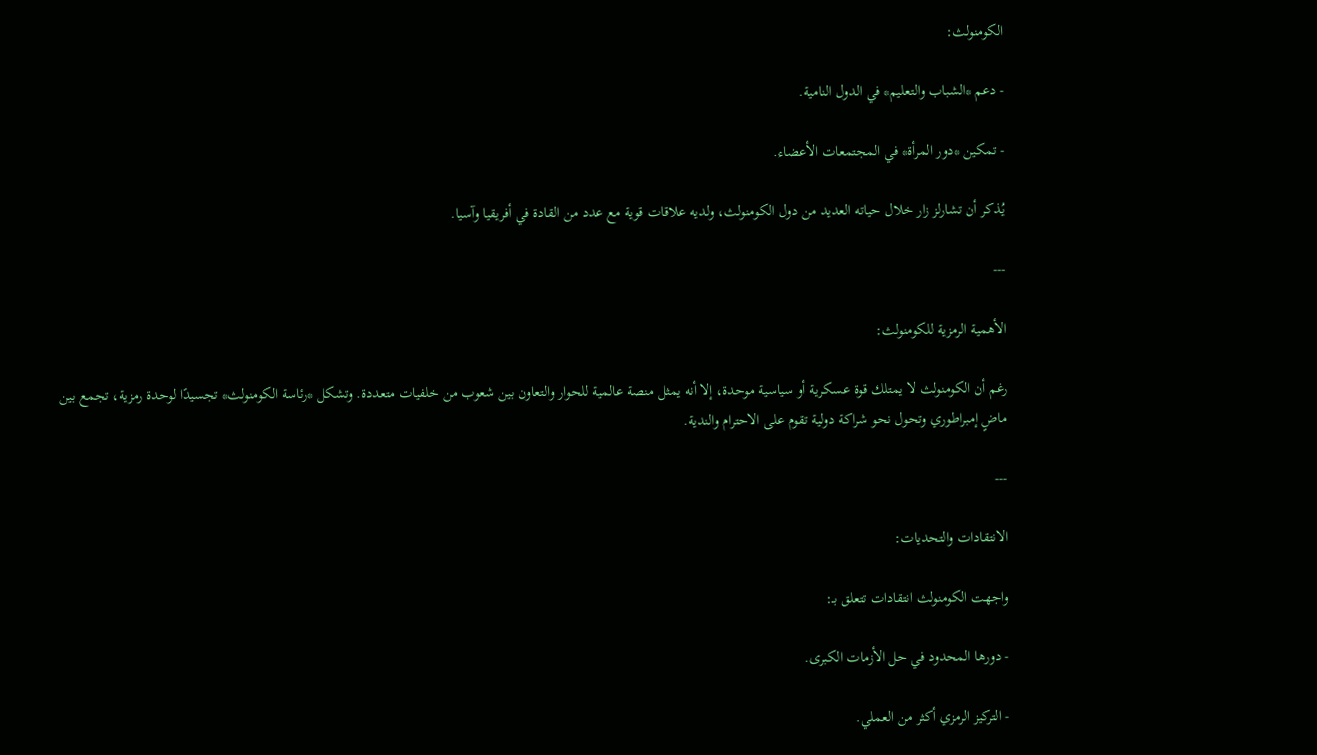الكومنولث:

- دعم *الشباب والتعليم* في الدول النامية.

- تمكين *دور المرأة* في المجتمعات الأعضاء.

يُذكر أن تشارلز زار خلال حياته العديد من دول الكومنولث، ولديه علاقات قوية مع عدد من القادة في أفريقيا وآسيا.

---

الأهمية الرمزية للكومنولث:

رغم أن الكومنولث لا يمتلك قوة عسكرية أو سياسية موحدة، إلا أنه يمثل منصة عالمية للحوار والتعاون بين شعوب من خلفيات متعددة. وتشكل *رئاسة الكومنولث* تجسيدًا لوحدة رمزية، تجمع بين ماضٍ إمبراطوري وتحول نحو شراكة دولية تقوم على الاحترام والندية.

---

الانتقادات والتحديات:

واجهت الكومنولث انتقادات تتعلق بـ:

- دورها المحدود في حل الأزمات الكبرى.

- التركيز الرمزي أكثر من العملي.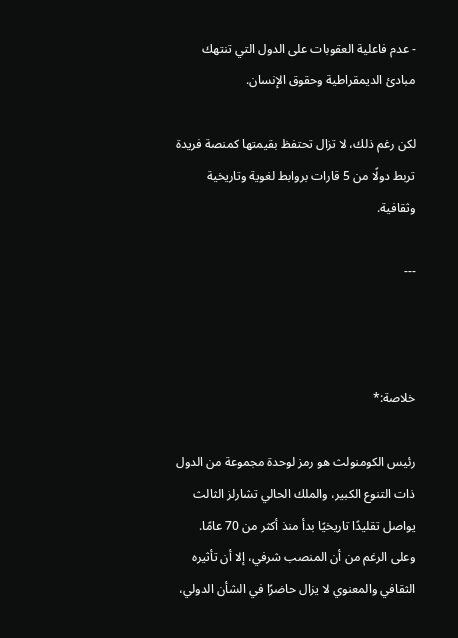- عدم فاعلية العقوبات على الدول التي تنتهك مبادئ الديمقراطية وحقوق الإنسان.

لكن رغم ذلك، لا تزال تحتفظ بقيمتها كمنصة فريدة تربط دولًا من 5 قارات بروابط لغوية وتاريخية وثقافية.

---



خلاصة:*

رئيس الكومنولث هو رمز لوحدة مجموعة من الدول ذات التنوع الكبير، والملك الحالي تشارلز الثالث يواصل تقليدًا تاريخيًا بدأ منذ أكثر من 70 عامًا. وعلى الرغم من أن المنصب شرفي، إلا أن تأثيره الثقافي والمعنوي لا يزال حاضرًا في الشأن الدولي،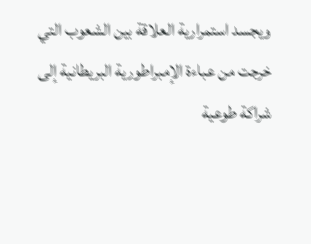ويجسد استمرارية العلاقة بين الشعوب التي خرجت من عباءة الإمبراطورية البريطانية إلى شراكة طوعية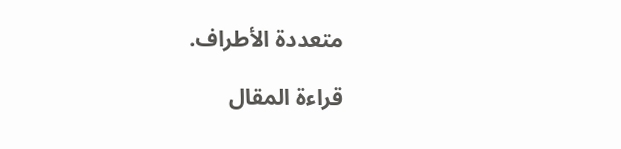متعددة الأطراف.

قراءة المقال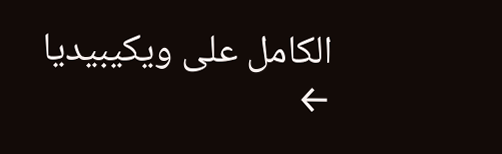الكامل على ويكيبيديا ←